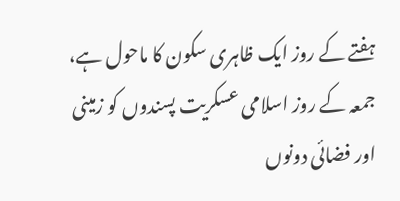ہفتے کے روز ایک ظاہری سکون کا ماحول ہے، جمعہ کے روز اسلامی عسکریت پسندوں کو زمینی اور فضائی دونوں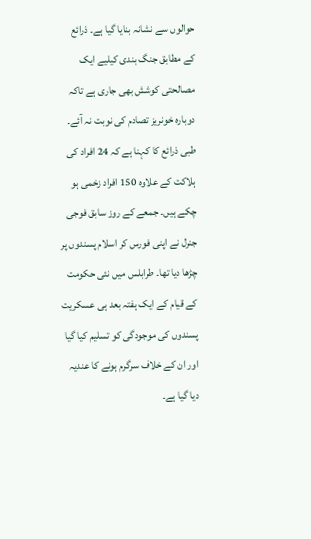حوالوں سے نشانہ بنایا گیا ہے۔ ذرائع کے مطابق جنگ بندی کیلیے ایک مصالحتی کوشش بھی جاری ہے تاکہ دوبارہ خونریز تصادم کی نوبت نہ آئے۔
طبی ذرائع کا کہنا ہے کہ 24 افراد کی ہلاکت کے علاوہ 150 افراد زخمی ہو چکے ہیں۔ جمعے کے روز سابق فوجی جنرل نے اپنی فورس کر اسلام پسندوں پر چڑھا دیا تھا۔ طرابلس میں نئی حکومت کے قیام کے ایک ہفتہ بعد ہی عسکریت پسندوں کی موجودگی کو تسلیم کیا گیا اور ان کے خلاف سرگرم ہونے کا عندیہ دیا گیا ہے۔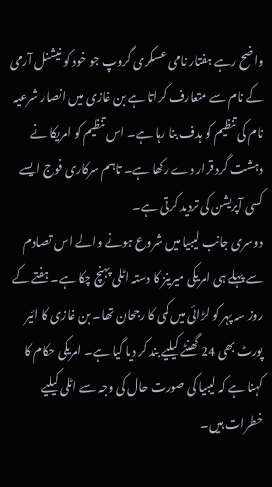واضح رہے ہفتار نامی عسکری گروپ جو خود کو نیشنل آرمی کے نام سے متعارف کراتا ہے بن غازی میں انصار شرعیہ نام کی تنظیم کو ہدف بنا رہا ہے۔ اس تنظیم کو امریکا نے دہشت گرد قرار دے رکھا ہے۔ تاہم سرکاری فوج ایسے کسی آپریشن کی تردید کرتی ہے۔
دوسری جانب لیبیا میں شروع ہونے والے اس تصادم سے پہلے ہی امریکی میرینز کا دستہ اٹلی پہنچ چکا ہے۔ ہفتے کے روز سہ پہر کو لڑائی میں کمی کا رجحان تھا۔ بن غازی کا ائیر پورٹ بھی 24 گھنٹے کیلیے بند کر دیا گیا ہے۔ امریکی حکام کا کہنا ہے کہ لیبیا کی صورت حال کی وجہ سے اٹلی کیلیے خطرات ہیں۔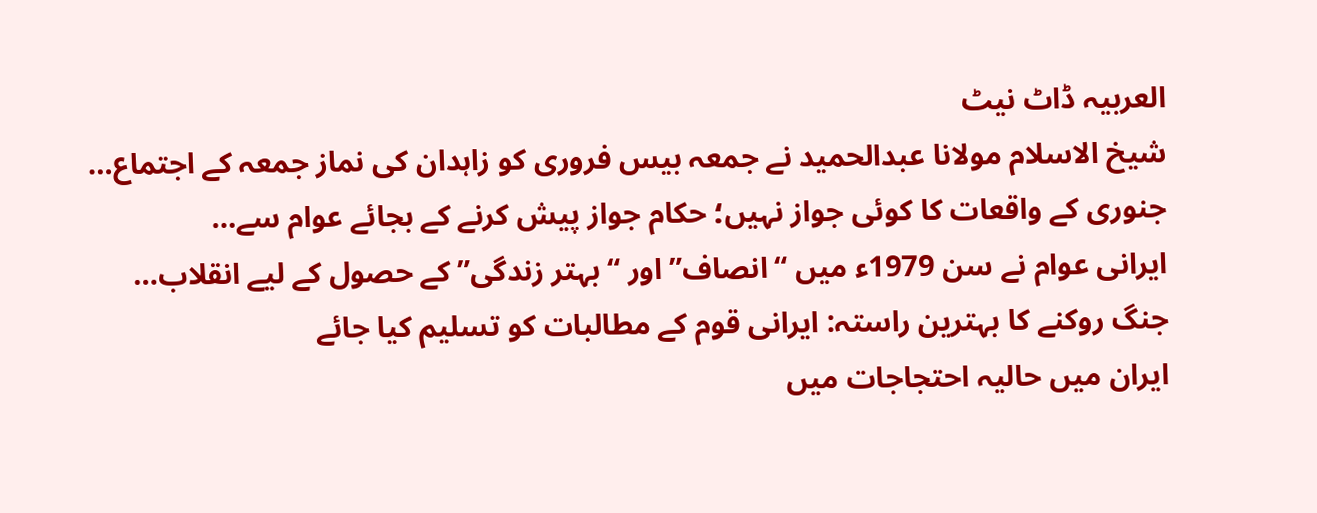العربیہ ڈاٹ نیٹ
شیخ الاسلام مولانا عبدالحمید نے جمعہ بیس فروری کو زاہدان کی نماز جمعہ کے اجتماع…
جنوری کے واقعات کا کوئی جواز نہیں؛ حکام جواز پیش کرنے کے بجائے عوام سے…
ایرانی عوام نے سن 1979ء میں “انصاف” اور “بہتر زندگی” کے حصول کے لیے انقلاب…
جنگ روکنے کا بہترین راستہ: ایرانی قوم کے مطالبات کو تسلیم کیا جائے
ایران میں حالیہ احتجاجات میں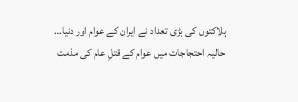ہلاکتوں کی بڑی تعداد نے ایران کے عوام اور دنیا…
حالیہ احتجاجات میں عوام کے قتلِ عام کی مذمت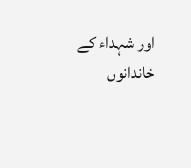اور شہداء کے خاندانوں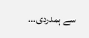سے ہمدردی…